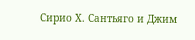Сирио Х. Сантьяго и Джим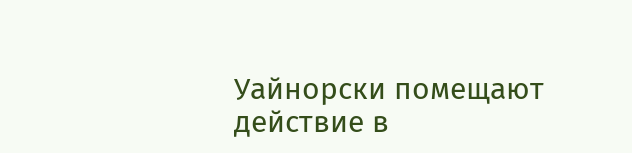Уайнорски помещают действие в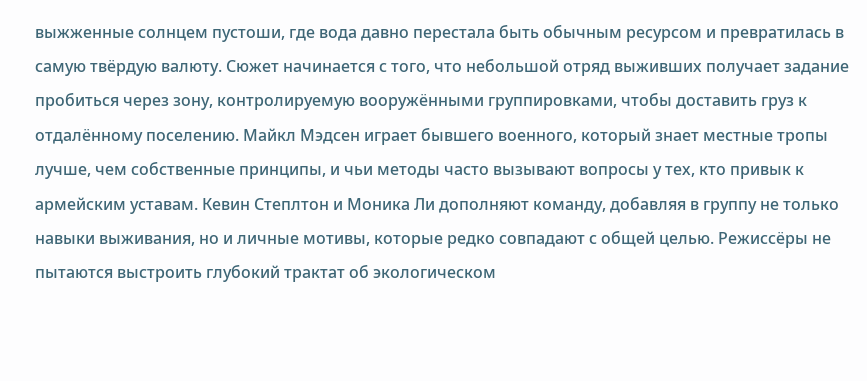выжженные солнцем пустоши, где вода давно перестала быть обычным ресурсом и превратилась в самую твёрдую валюту. Сюжет начинается с того, что небольшой отряд выживших получает задание пробиться через зону, контролируемую вооружёнными группировками, чтобы доставить груз к отдалённому поселению. Майкл Мэдсен играет бывшего военного, который знает местные тропы лучше, чем собственные принципы, и чьи методы часто вызывают вопросы у тех, кто привык к армейским уставам. Кевин Степлтон и Моника Ли дополняют команду, добавляя в группу не только навыки выживания, но и личные мотивы, которые редко совпадают с общей целью. Режиссёры не пытаются выстроить глубокий трактат об экологическом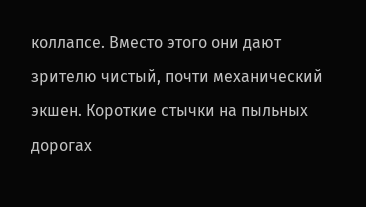коллапсе. Вместо этого они дают зрителю чистый, почти механический экшен. Короткие стычки на пыльных дорогах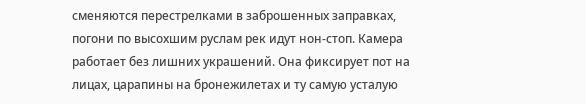сменяются перестрелками в заброшенных заправках, погони по высохшим руслам рек идут нон-стоп. Камера работает без лишних украшений. Она фиксирует пот на лицах, царапины на бронежилетах и ту самую усталую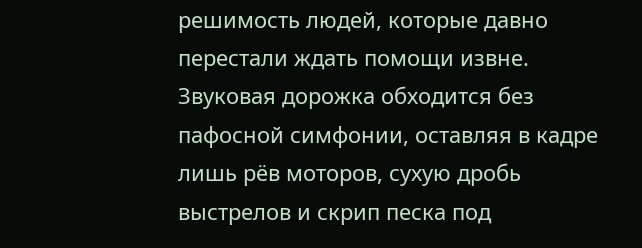решимость людей, которые давно перестали ждать помощи извне. Звуковая дорожка обходится без пафосной симфонии, оставляя в кадре лишь рёв моторов, сухую дробь выстрелов и скрип песка под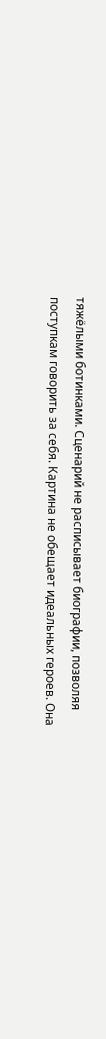тяжёлыми ботинками. Сценарий не расписывает биографии, позволяя поступкам говорить за себя. Картина не обещает идеальных героев. Она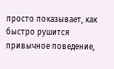просто показывает, как быстро рушится привычное поведение,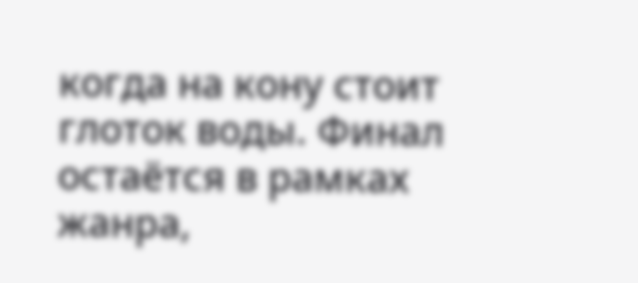когда на кону стоит глоток воды. Финал остаётся в рамках жанра,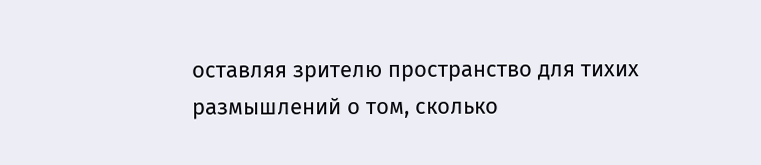оставляя зрителю пространство для тихих размышлений о том, сколько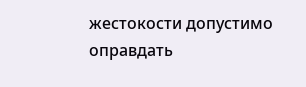жестокости допустимо оправдать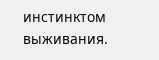инстинктом выживания.